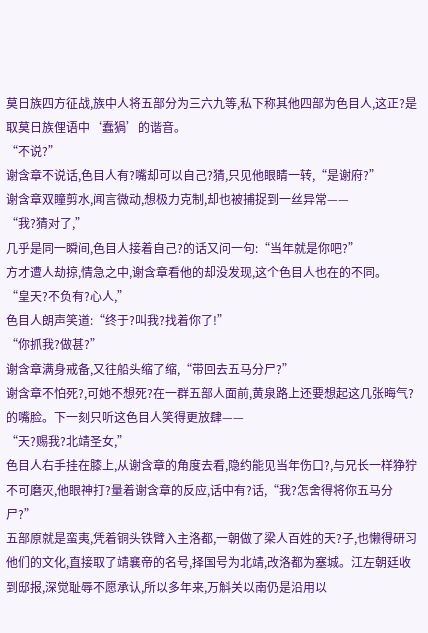莫日族四方征战,族中人将五部分为三六九等,私下称其他四部为色目人,这正?是取莫日族俚语中‘蠢猧’的谐音。
“不说?”
谢含章不说话,色目人有?嘴却可以自己?猜,只见他眼睛一转,“是谢府?”
谢含章双瞳剪水,闻言微动,想极力克制,却也被捕捉到一丝异常——
“我?猜对了,”
几乎是同一瞬间,色目人接着自己?的话又问一句:“当年就是你吧?”
方才遭人劫掠,情急之中,谢含章看他的却没发现,这个色目人也在的不同。
“皇天?不负有?心人,”
色目人朗声笑道:“终于?叫我?找着你了!”
“你抓我?做甚?”
谢含章满身戒备,又往船头缩了缩,“带回去五马分尸?”
谢含章不怕死?,可她不想死?在一群五部人面前,黄泉路上还要想起这几张晦气?的嘴脸。下一刻只听这色目人笑得更放肆——
“天?赐我?北靖圣女,”
色目人右手挂在膝上,从谢含章的角度去看,隐约能见当年伤口?,与兄长一样狰狞不可磨灭,他眼神打?量着谢含章的反应,话中有?话,“我?怎舍得将你五马分尸?”
五部原就是蛮夷,凭着铜头铁臂入主洛都,一朝做了梁人百姓的天?子,也懒得研习他们的文化,直接取了靖襄帝的名号,择国号为北靖,改洛都为塞城。江左朝廷收到邸报,深觉耻辱不愿承认,所以多年来,万斛关以南仍是沿用以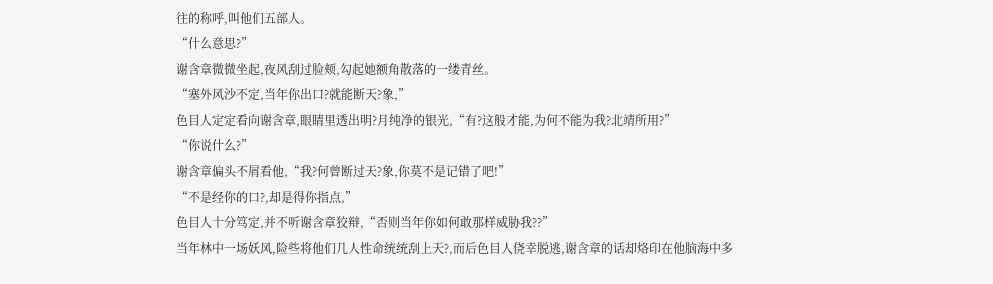往的称呼,叫他们五部人。
“什么意思?”
谢含章微微坐起,夜风刮过脸颊,勾起她额角散落的一缕青丝。
“塞外风沙不定,当年你出口?就能断天?象,”
色目人定定看向谢含章,眼睛里透出明?月纯净的银光,“有?这般才能,为何不能为我?北靖所用?”
“你说什么?”
谢含章偏头不屑看他,“我?何曾断过天?象,你莫不是记错了吧!”
“不是经你的口?,却是得你指点,”
色目人十分笃定,并不听谢含章狡辩,“否则当年你如何敢那样威胁我??”
当年林中一场妖风,险些将他们几人性命统统刮上天?,而后色目人侥幸脱逃,谢含章的话却烙印在他脑海中多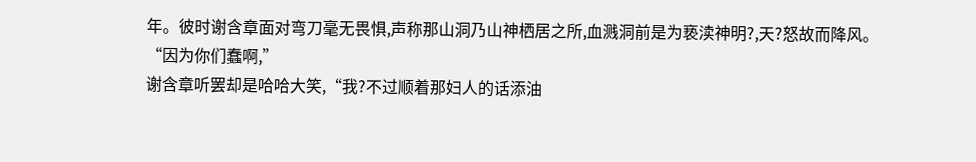年。彼时谢含章面对弯刀毫无畏惧,声称那山洞乃山神栖居之所,血溅洞前是为亵渎神明?,天?怒故而降风。
“因为你们蠢啊,”
谢含章听罢却是哈哈大笑,“我?不过顺着那妇人的话添油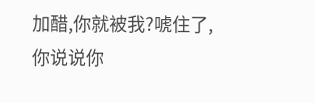加醋,你就被我?唬住了,你说说你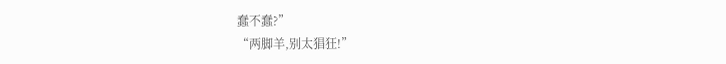蠢不蠢?”
“两脚羊,别太猖狂!”